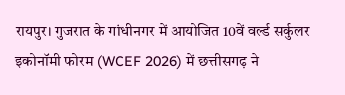रायपुर। गुजरात के गांधीनगर में आयोजित 10वें वर्ल्ड सर्कुलर इकोनॉमी फोरम (WCEF 2026) में छत्तीसगढ़ ने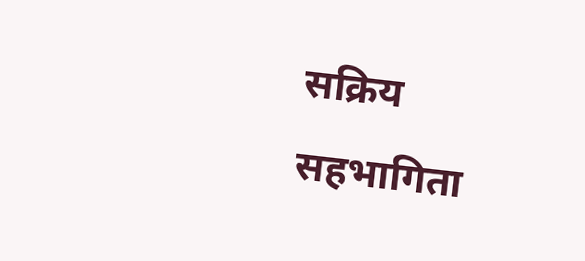सक्रिय सहभागिता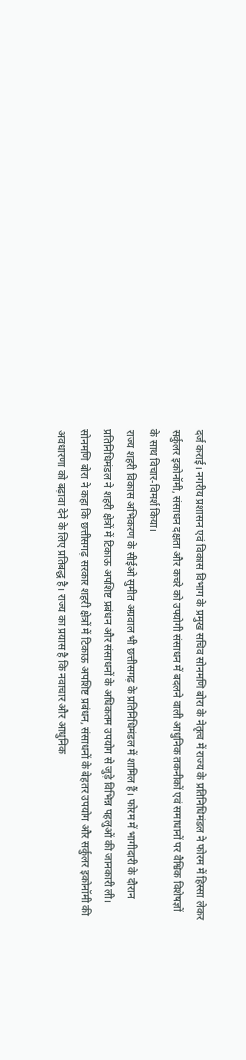दर्ज कराई। नगरीय प्रशासन एवं विकास विभाग के प्रमुख सचिव सोनमणि बोरा के नेतृत्व में राज्य के प्रतिनिधिमंडल ने फोरम में हिस्सा लेकर सर्कुलर इकोनॉमी, संसाधन दक्षता और कचरे को उपयोगी संसाधन में बदलने वाली आधुनिक तकनीकों एवं समाधानों पर वैश्विक विशेषज्ञों के साथ विचार-विमर्श किया।
राज्य शहरी विकास अभिकरण के सीईओ सुमीत अग्रवाल भी छत्तीसगढ़ के प्रतिनिधिमंडल में शामिल हैं। फोरम में भागीदारी के दौरान प्रतिनिधिमंडल ने शहरी क्षेत्रों में टिकाऊ अपशिष्ट प्रबंधन और संसाधनों के अधिकतम उपयोग से जुड़े विभिन्न पहलुओं की जानकारी ली।
सोनमणि बोरा ने कहा कि छत्तीसगढ़ सरकार शहरी क्षेत्रों में टिकाऊ अपशिष्ट प्रबंधन, संसाधनों के बेहतर उपयोग और सर्कुलर इकोनॉमी की अवधारणा को बढ़ावा देने के लिए प्रतिबद्ध है। राज्य का प्रयास है कि नवाचार और आधुनिक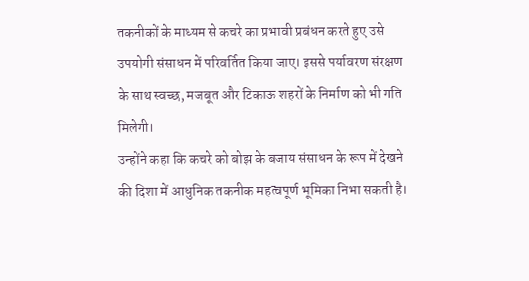तकनीकों के माध्यम से कचरे का प्रभावी प्रबंधन करते हुए उसे उपयोगी संसाधन में परिवर्तित किया जाए। इससे पर्यावरण संरक्षण के साथ स्वच्छ, मजबूत और टिकाऊ शहरों के निर्माण को भी गति मिलेगी।
उन्होंने कहा कि कचरे को बोझ के बजाय संसाधन के रूप में देखने की दिशा में आधुनिक तकनीक महत्वपूर्ण भूमिका निभा सकती है।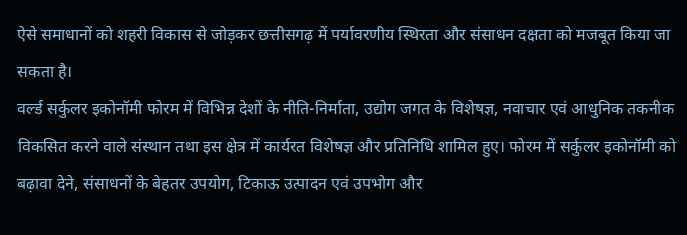ऐसे समाधानों को शहरी विकास से जोड़कर छत्तीसगढ़ में पर्यावरणीय स्थिरता और संसाधन दक्षता को मजबूत किया जा सकता है।
वर्ल्ड सर्कुलर इकोनॉमी फोरम में विभिन्न देशों के नीति-निर्माता, उद्योग जगत के विशेषज्ञ, नवाचार एवं आधुनिक तकनीक विकसित करने वाले संस्थान तथा इस क्षेत्र में कार्यरत विशेषज्ञ और प्रतिनिधि शामिल हुए। फोरम में सर्कुलर इकोनॉमी को बढ़ावा देने, संसाधनों के बेहतर उपयोग, टिकाऊ उत्पादन एवं उपभोग और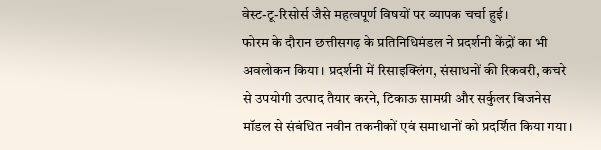वेस्ट-टू-रिसोर्स जैसे महत्वपूर्ण विषयों पर व्यापक चर्चा हुई।
फोरम के दौरान छत्तीसगढ़ के प्रतिनिधिमंडल ने प्रदर्शनी केंद्रों का भी अवलोकन किया। प्रदर्शनी में रिसाइक्लिंग, संसाधनों की रिकवरी, कचरे से उपयोगी उत्पाद तैयार करने, टिकाऊ सामग्री और सर्कुलर बिजनेस मॉडल से संबंधित नवीन तकनीकों एवं समाधानों को प्रदर्शित किया गया।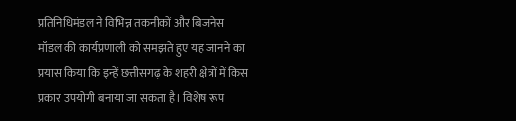प्रतिनिधिमंडल ने विभिन्न तकनीकों और बिजनेस मॉडल की कार्यप्रणाली को समझते हुए यह जानने का प्रयास किया कि इन्हें छत्तीसगढ़ के शहरी क्षेत्रों में किस प्रकार उपयोगी बनाया जा सकता है। विशेष रूप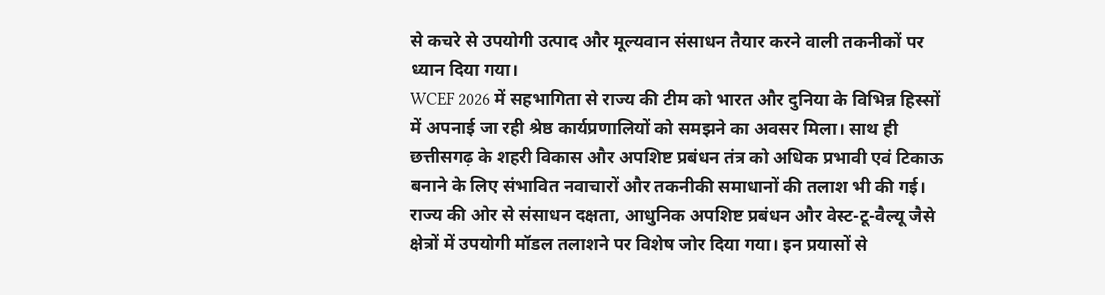से कचरे से उपयोगी उत्पाद और मूल्यवान संसाधन तैयार करने वाली तकनीकों पर ध्यान दिया गया।
WCEF 2026 में सहभागिता से राज्य की टीम को भारत और दुनिया के विभिन्न हिस्सों में अपनाई जा रही श्रेष्ठ कार्यप्रणालियों को समझने का अवसर मिला। साथ ही छत्तीसगढ़ के शहरी विकास और अपशिष्ट प्रबंधन तंत्र को अधिक प्रभावी एवं टिकाऊ बनाने के लिए संभावित नवाचारों और तकनीकी समाधानों की तलाश भी की गई।
राज्य की ओर से संसाधन दक्षता, आधुनिक अपशिष्ट प्रबंधन और वेस्ट-टू-वैल्यू जैसे क्षेत्रों में उपयोगी मॉडल तलाशने पर विशेष जोर दिया गया। इन प्रयासों से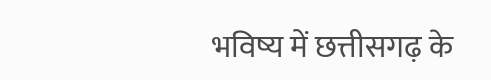भविष्य में छत्तीसगढ़ के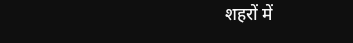शहरों में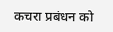कचरा प्रबंधन को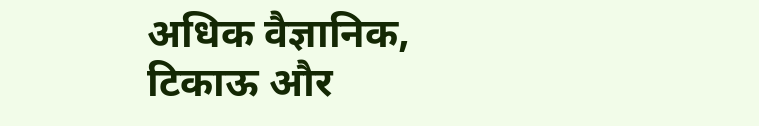अधिक वैज्ञानिक, टिकाऊ और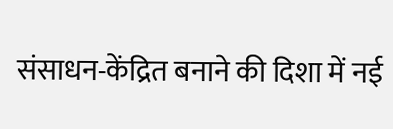संसाधन-केंद्रित बनाने की दिशा में नई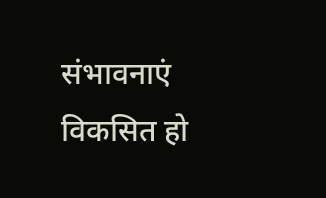संभावनाएं विकसित हो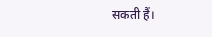सकती हैं।